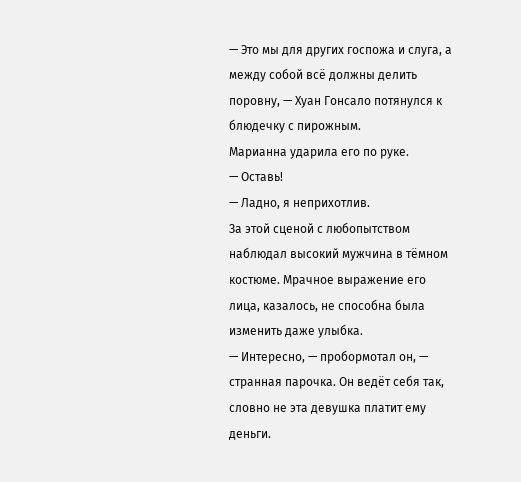— Это мы для других госпожа и слуга, а между собой всё должны делить поровну, — Хуан Гонсало потянулся к блюдечку с пирожным.
Марианна ударила его по руке.
— Оставь!
— Ладно, я неприхотлив.
За этой сценой с любопытством наблюдал высокий мужчина в тёмном костюме. Мрачное выражение его лица, казалось, не способна была изменить даже улыбка.
— Интересно, — пробормотал он, — странная парочка. Он ведёт себя так, словно не эта девушка платит ему деньги.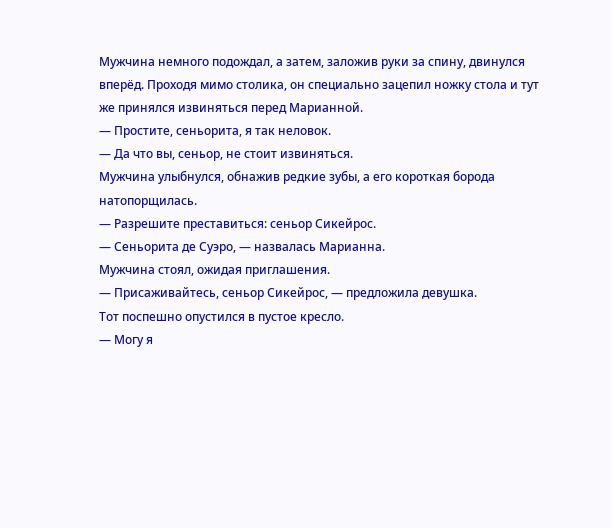Мужчина немного подождал, а затем, заложив руки за спину, двинулся вперёд. Проходя мимо столика, он специально зацепил ножку стола и тут же принялся извиняться перед Марианной.
— Простите, сеньорита, я так неловок.
— Да что вы, сеньор, не стоит извиняться.
Мужчина улыбнулся, обнажив редкие зубы, а его короткая борода натопорщилась.
— Разрешите преставиться: сеньор Сикейрос.
— Сеньорита де Суэро, — назвалась Марианна.
Мужчина стоял, ожидая приглашения.
— Присаживайтесь, сеньор Сикейрос, — предложила девушка.
Тот поспешно опустился в пустое кресло.
— Могу я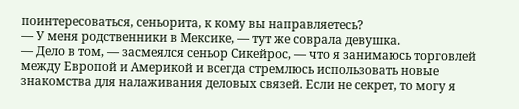поинтересоваться, сеньорита, к кому вы направляетесь?
— У меня родственники в Мексике, — тут же соврала девушка.
— Дело в том, — засмеялся сеньор Сикейрос, — что я занимаюсь торговлей между Европой и Америкой и всегда стремлюсь использовать новые знакомства для налаживания деловых связей. Если не секрет, то могу я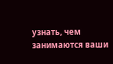узнать, чем занимаются ваши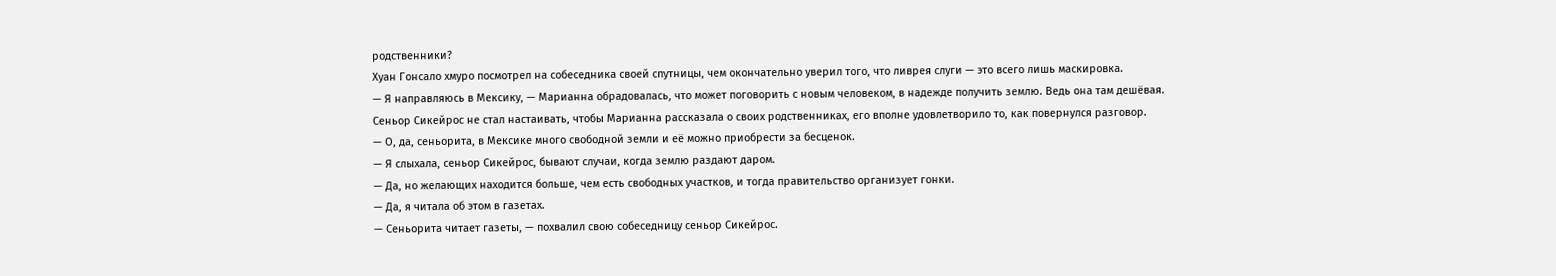родственники?
Хуан Гонсало хмуро посмотрел на собеседника своей спутницы, чем окончательно уверил того, что ливрея слуги — это всего лишь маскировка.
— Я направляюсь в Мексику, — Марианна обрадовалась, что может поговорить с новым человеком, в надежде получить землю. Ведь она там дешёвая.
Сеньор Сикейрос не стал настаивать, чтобы Марианна рассказала о своих родственниках, его вполне удовлетворило то, как повернулся разговор.
— О, да, сеньорита, в Мексике много свободной земли и её можно приобрести за бесценок.
— Я слыхала, сеньор Сикейрос, бывают случаи, когда землю раздают даром.
— Да, но желающих находится больше, чем есть свободных участков, и тогда правительство организует гонки.
— Да, я читала об этом в газетах.
— Сеньорита читает газеты, — похвалил свою собеседницу сеньор Сикейрос.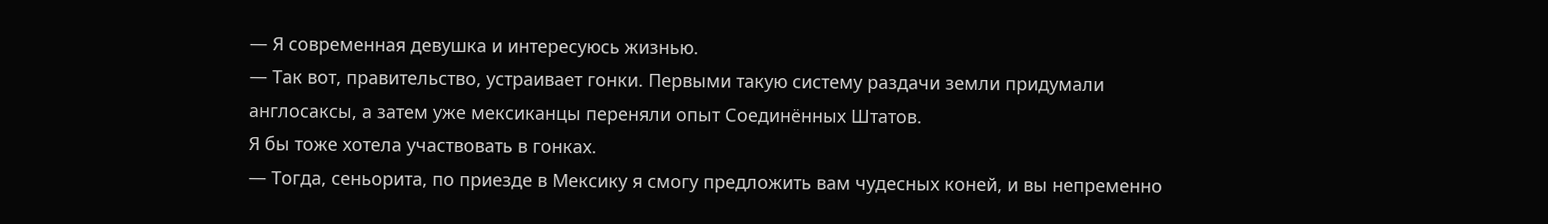— Я современная девушка и интересуюсь жизнью.
— Так вот, правительство, устраивает гонки. Первыми такую систему раздачи земли придумали англосаксы, а затем уже мексиканцы переняли опыт Соединённых Штатов.
Я бы тоже хотела участвовать в гонках.
— Тогда, сеньорита, по приезде в Мексику я смогу предложить вам чудесных коней, и вы непременно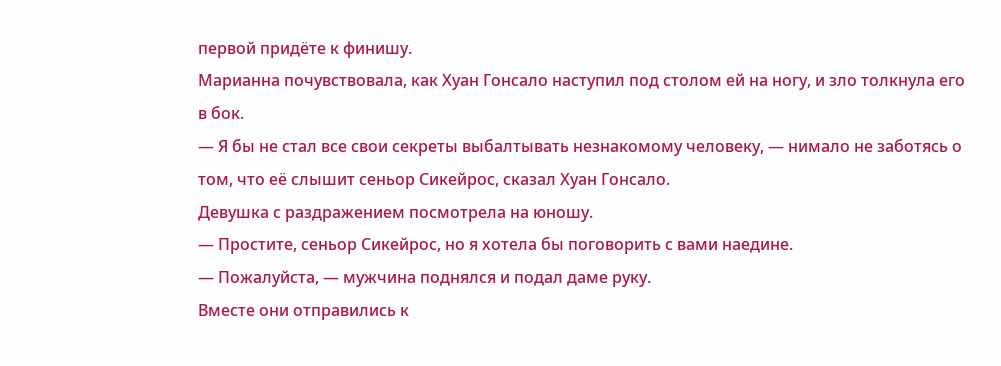первой придёте к финишу.
Марианна почувствовала, как Хуан Гонсало наступил под столом ей на ногу, и зло толкнула его в бок.
— Я бы не стал все свои секреты выбалтывать незнакомому человеку, — нимало не заботясь о том, что её слышит сеньор Сикейрос, сказал Хуан Гонсало.
Девушка с раздражением посмотрела на юношу.
— Простите, сеньор Сикейрос, но я хотела бы поговорить с вами наедине.
— Пожалуйста, — мужчина поднялся и подал даме руку.
Вместе они отправились к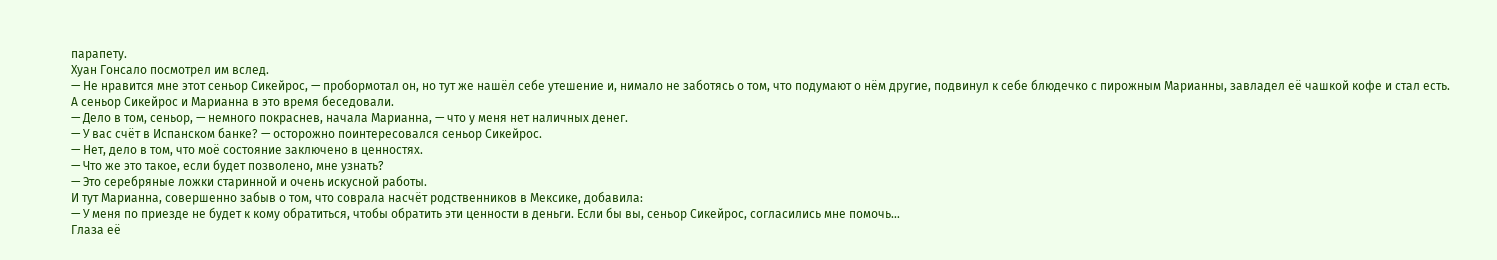парапету.
Хуан Гонсало посмотрел им вслед.
— Не нравится мне этот сеньор Сикейрос, — пробормотал он, но тут же нашёл себе утешение и, нимало не заботясь о том, что подумают о нём другие, подвинул к себе блюдечко с пирожным Марианны, завладел её чашкой кофе и стал есть.
А сеньор Сикейрос и Марианна в это время беседовали.
— Дело в том, сеньор, — немного покраснев, начала Марианна, — что у меня нет наличных денег.
— У вас счёт в Испанском банке? — осторожно поинтересовался сеньор Сикейрос.
— Нет, дело в том, что моё состояние заключено в ценностях.
— Что же это такое, если будет позволено, мне узнать?
— Это серебряные ложки старинной и очень искусной работы.
И тут Марианна, совершенно забыв о том, что соврала насчёт родственников в Мексике, добавила:
— У меня по приезде не будет к кому обратиться, чтобы обратить эти ценности в деньги. Если бы вы, сеньор Сикейрос, согласились мне помочь…
Глаза её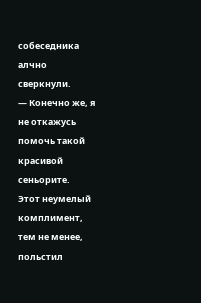собеседника алчно сверкнули.
— Конечно же, я не откажусь помочь такой красивой сеньорите.
Этот неумелый комплимент, тем не менее, польстил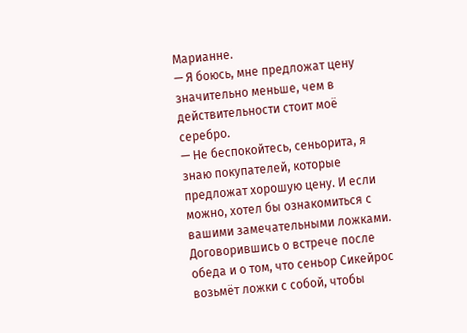Марианне.
— Я боюсь, мне предложат цену значительно меньше, чем в действительности стоит моё серебро.
— Не беспокойтесь, сеньорита, я знаю покупателей, которые предложат хорошую цену. И если можно, хотел бы ознакомиться с вашими замечательными ложками.
Договорившись о встрече после обеда и о том, что сеньор Сикейрос возьмёт ложки с собой, чтобы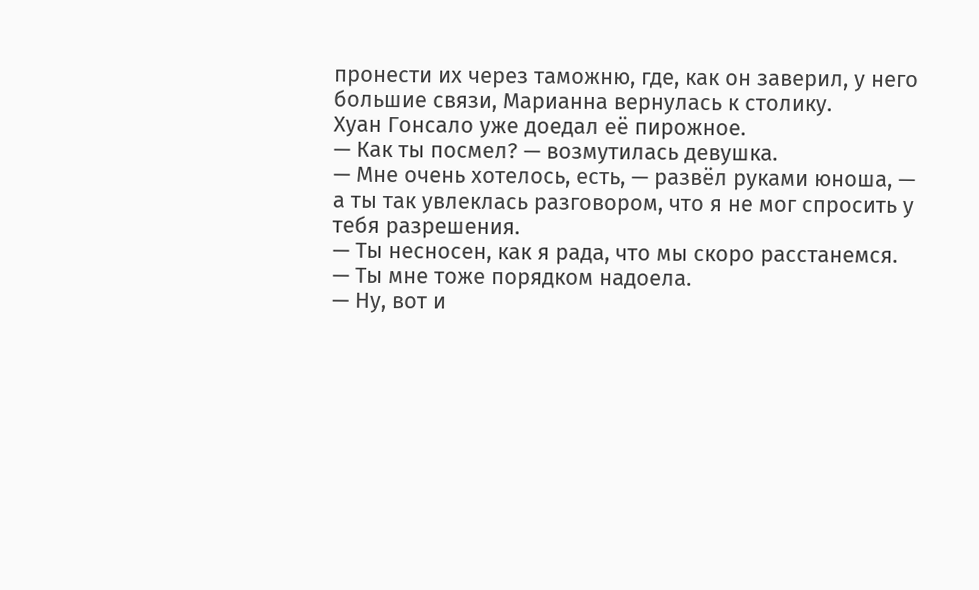пронести их через таможню, где, как он заверил, у него большие связи, Марианна вернулась к столику.
Хуан Гонсало уже доедал её пирожное.
— Как ты посмел? — возмутилась девушка.
— Мне очень хотелось, есть, — развёл руками юноша, — а ты так увлеклась разговором, что я не мог спросить у тебя разрешения.
— Ты несносен, как я рада, что мы скоро расстанемся.
— Ты мне тоже порядком надоела.
— Ну, вот и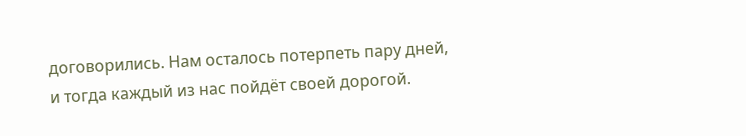договорились. Нам осталось потерпеть пару дней, и тогда каждый из нас пойдёт своей дорогой.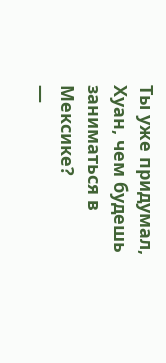Ты уже придумал, Хуан, чем будешь заниматься в Мексике?
—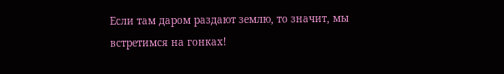Если там даром раздают землю, то значит, мы встретимся на гонках!